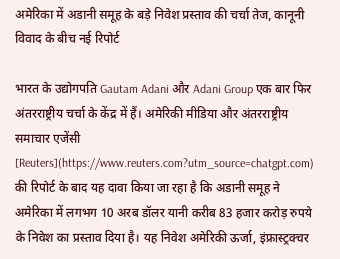अमेरिका में अडानी समूह के बड़े निवेश प्रस्ताव की चर्चा तेज, कानूनी विवाद के बीच नई रिपोर्ट

भारत के उद्योगपति Gautam Adani और Adani Group एक बार फिर अंतरराष्ट्रीय चर्चा के केंद्र में हैं। अमेरिकी मीडिया और अंतरराष्ट्रीय समाचार एजेंसी [Reuters](https://www.reuters.com?utm_source=chatgpt.com) की रिपोर्ट के बाद यह दावा किया जा रहा है कि अडानी समूह ने अमेरिका में लगभग 10 अरब डॉलर यानी करीब 83 हजार करोड़ रुपये के निवेश का प्रस्ताव दिया है। यह निवेश अमेरिकी ऊर्जा, इंफ्रास्ट्रक्चर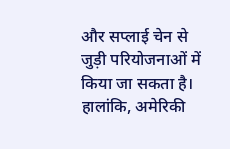और सप्लाई चेन से जुड़ी परियोजनाओं में किया जा सकता है।
हालांकि, अमेरिकी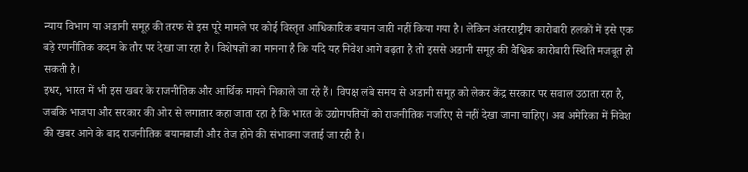न्याय विभाग या अडानी समूह की तरफ से इस पूरे मामले पर कोई विस्तृत आधिकारिक बयान जारी नहीं किया गया है। लेकिन अंतरराष्ट्रीय कारोबारी हलकों में इसे एक बड़े रणनीतिक कदम के तौर पर देखा जा रहा है। विशेषज्ञों का मानना है कि यदि यह निवेश आगे बढ़ता है तो इससे अडानी समूह की वैश्विक कारोबारी स्थिति मजबूत हो सकती है।
इधर, भारत में भी इस खबर के राजनीतिक और आर्थिक मायने निकाले जा रहे हैं। विपक्ष लंबे समय से अडानी समूह को लेकर केंद्र सरकार पर सवाल उठाता रहा है, जबकि भाजपा और सरकार की ओर से लगातार कहा जाता रहा है कि भारत के उद्योगपतियों को राजनीतिक नजरिए से नहीं देखा जाना चाहिए। अब अमेरिका में निवेश की खबर आने के बाद राजनीतिक बयानबाजी और तेज होने की संभावना जताई जा रही है।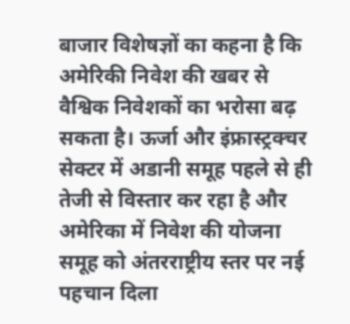बाजार विशेषज्ञों का कहना है कि अमेरिकी निवेश की खबर से वैश्विक निवेशकों का भरोसा बढ़ सकता है। ऊर्जा और इंफ्रास्ट्रक्चर सेक्टर में अडानी समूह पहले से ही तेजी से विस्तार कर रहा है और अमेरिका में निवेश की योजना समूह को अंतरराष्ट्रीय स्तर पर नई पहचान दिला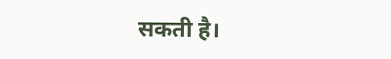सकती है।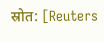स्रोत: [Reuters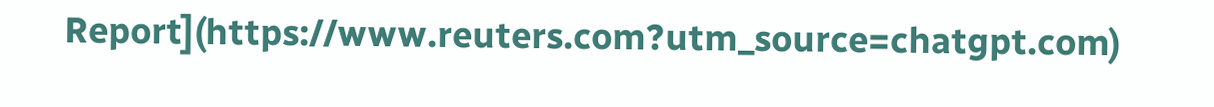Report](https://www.reuters.com?utm_source=chatgpt.com)